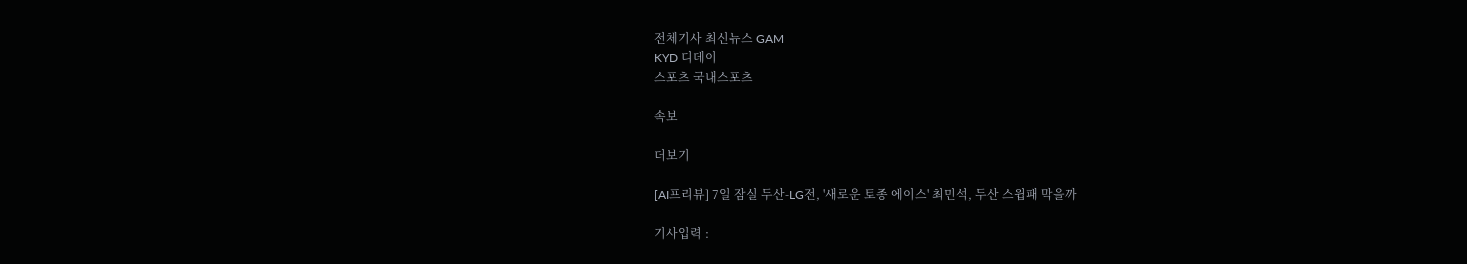전체기사 최신뉴스 GAM
KYD 디데이
스포츠 국내스포츠

속보

더보기

[AI프리뷰] 7일 잠실 두산-LG전, '새로운 토종 에이스' 최민석, 두산 스윕패 막을까

기사입력 :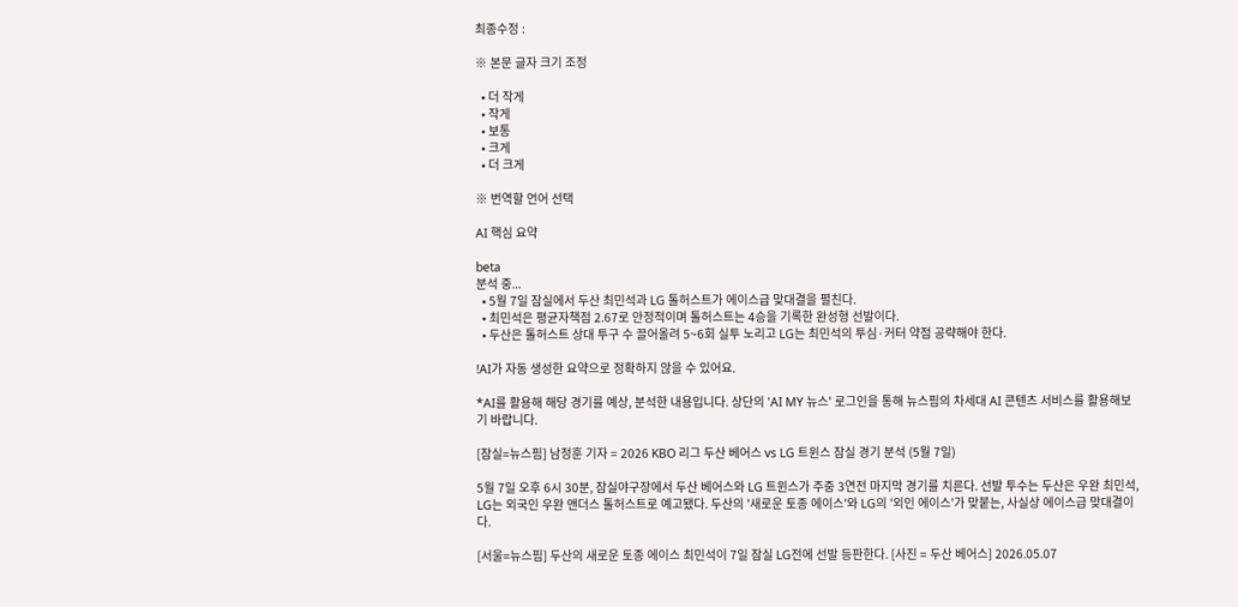최종수정 :

※ 본문 글자 크기 조정

  • 더 작게
  • 작게
  • 보통
  • 크게
  • 더 크게

※ 번역할 언어 선택

AI 핵심 요약

beta
분석 중...
  • 5월 7일 잠실에서 두산 최민석과 LG 톨허스트가 에이스급 맞대결을 펼친다.
  • 최민석은 평균자책점 2.67로 안정적이며 톨허스트는 4승을 기록한 완성형 선발이다.
  • 두산은 톨허스트 상대 투구 수 끌어올려 5~6회 실투 노리고 LG는 최민석의 투심·커터 약점 공략해야 한다.

!AI가 자동 생성한 요약으로 정확하지 않을 수 있어요.

*AI를 활용해 해당 경기를 예상, 분석한 내용입니다. 상단의 'AI MY 뉴스' 로그인을 통해 뉴스핌의 차세대 AI 콘텐츠 서비스를 활용해보기 바랍니다.

[잠실=뉴스핌] 남정훈 기자 = 2026 KBO 리그 두산 베어스 vs LG 트윈스 잠실 경기 분석 (5월 7일)

5월 7일 오후 6시 30분, 잠실야구장에서 두산 베어스와 LG 트윈스가 주중 3연전 마지막 경기를 치른다. 선발 투수는 두산은 우완 최민석, LG는 외국인 우완 앤더스 톨허스트로 예고됐다. 두산의 '새로운 토종 에이스'와 LG의 '외인 에이스'가 맞붙는, 사실상 에이스급 맞대결이다.

[서울=뉴스핌] 두산의 새로운 토종 에이스 최민석이 7일 잠실 LG전에 선발 등판한다. [사진 = 두산 베어스] 2026.05.07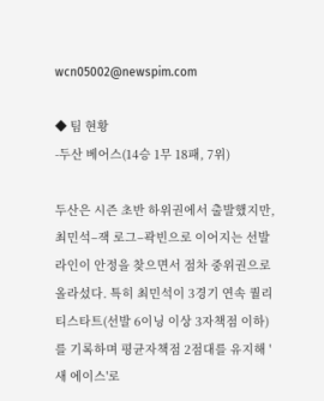wcn05002@newspim.com

◆ 팀 현황
-두산 베어스(14승 1무 18패, 7위)

두산은 시즌 초반 하위권에서 출발했지만, 최민석–잭 로그–곽빈으로 이어지는 선발 라인이 안정을 찾으면서 점차 중위권으로 올라섰다. 특히 최민석이 3경기 연속 퀄리티스타트(선발 6이닝 이상 3자책점 이하)를 기록하며 평균자책점 2점대를 유지해 '새 에이스'로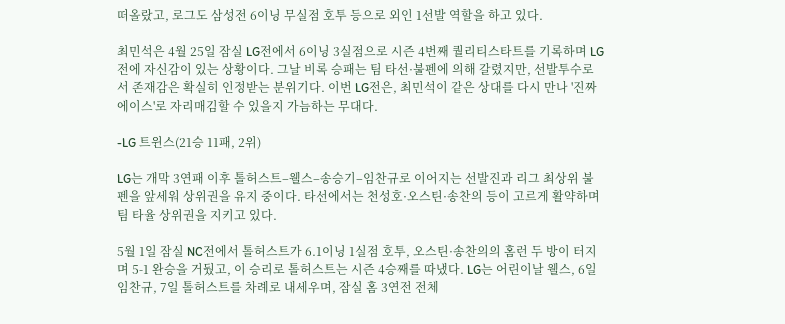떠올랐고, 로그도 삼성전 6이닝 무실점 호투 등으로 외인 1선발 역할을 하고 있다.

최민석은 4월 25일 잠실 LG전에서 6이닝 3실점으로 시즌 4번째 퀄리티스타트를 기록하며 LG전에 자신감이 있는 상황이다. 그날 비록 승패는 팀 타선·불펜에 의해 갈렸지만, 선발투수로서 존재감은 확실히 인정받는 분위기다. 이번 LG전은, 최민석이 같은 상대를 다시 만나 '진짜 에이스'로 자리매김할 수 있을지 가늠하는 무대다.

-LG 트윈스(21승 11패, 2위)

LG는 개막 3연패 이후 톨허스트–웰스–송승기–임찬규로 이어지는 선발진과 리그 최상위 불펜을 앞세워 상위권을 유지 중이다. 타선에서는 천성호·오스틴·송찬의 등이 고르게 활약하며 팀 타율 상위권을 지키고 있다.

5월 1일 잠실 NC전에서 톨허스트가 6.1이닝 1실점 호투, 오스틴·송찬의의 홈런 두 방이 터지며 5-1 완승을 거뒀고, 이 승리로 톨허스트는 시즌 4승째를 따냈다. LG는 어린이날 웰스, 6일 임찬규, 7일 톨허스트를 차례로 내세우며, 잠실 홈 3연전 전체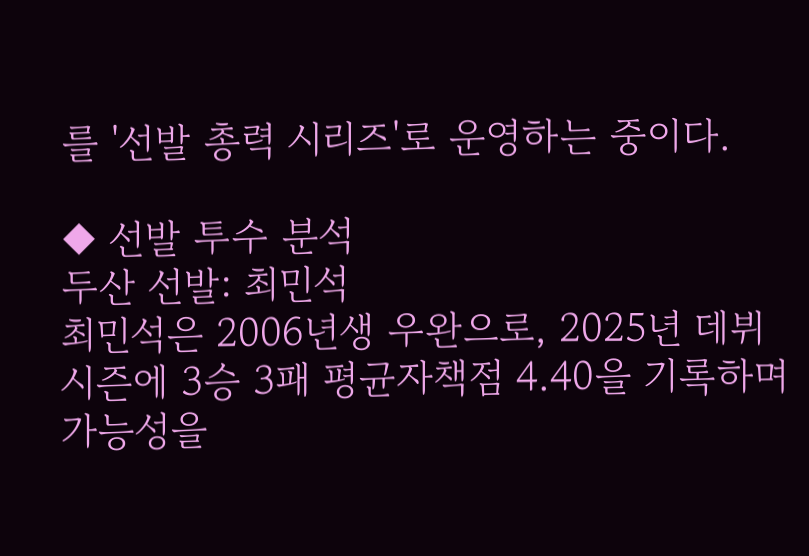를 '선발 총력 시리즈'로 운영하는 중이다.

◆ 선발 투수 분석
두산 선발: 최민석
최민석은 2006년생 우완으로, 2025년 데뷔 시즌에 3승 3패 평균자책점 4.40을 기록하며 가능성을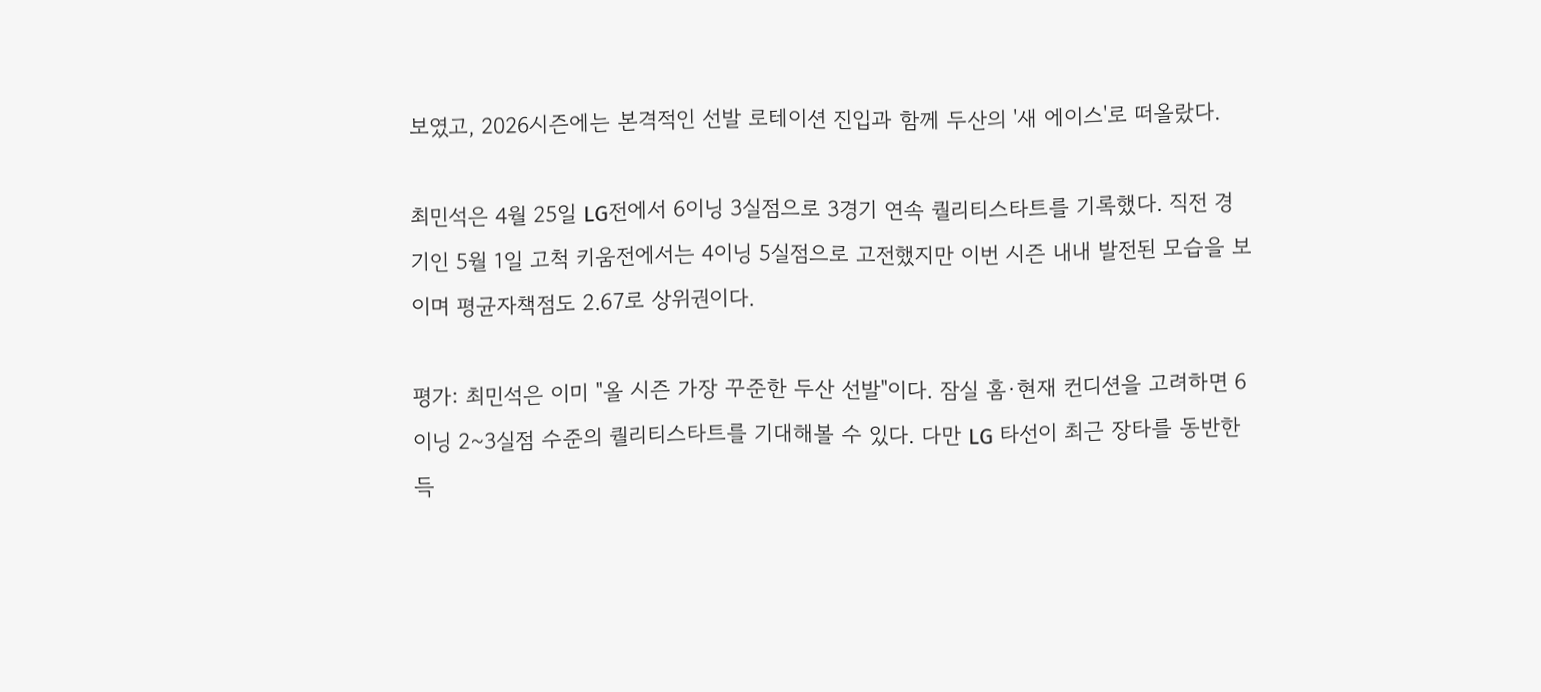보였고, 2026시즌에는 본격적인 선발 로테이션 진입과 함께 두산의 '새 에이스'로 떠올랐다.

최민석은 4월 25일 LG전에서 6이닝 3실점으로 3경기 연속 퀄리티스타트를 기록했다. 직전 경기인 5월 1일 고척 키움전에서는 4이닝 5실점으로 고전했지만 이번 시즌 내내 발전된 모습을 보이며 평균자책점도 2.67로 상위권이다.

평가: 최민석은 이미 "올 시즌 가장 꾸준한 두산 선발"이다. 잠실 홈·현재 컨디션을 고려하면 6이닝 2~3실점 수준의 퀄리티스타트를 기대해볼 수 있다. 다만 LG 타선이 최근 장타를 동반한 득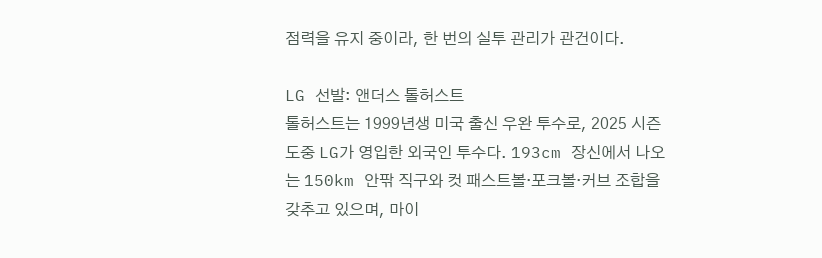점력을 유지 중이라, 한 번의 실투 관리가 관건이다.

LG 선발: 앤더스 톨허스트
톨허스트는 1999년생 미국 출신 우완 투수로, 2025 시즌 도중 LG가 영입한 외국인 투수다. 193cm 장신에서 나오는 150km 안팎 직구와 컷 패스트볼·포크볼·커브 조합을 갖추고 있으며, 마이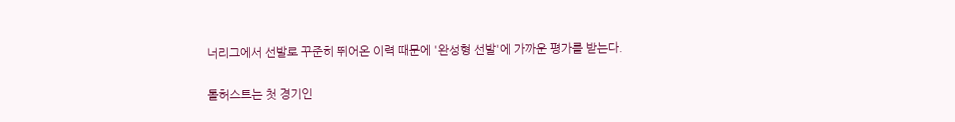너리그에서 선발로 꾸준히 뛰어온 이력 때문에 '완성형 선발'에 가까운 평가를 받는다.

톨허스트는 첫 경기인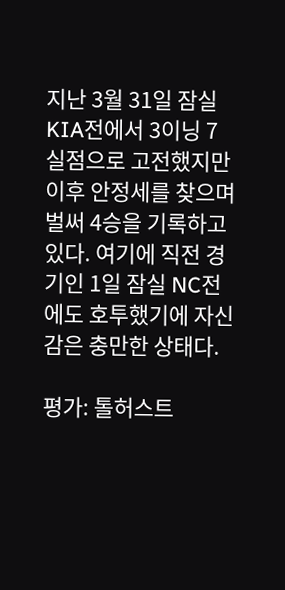지난 3월 31일 잠실 KIA전에서 3이닝 7실점으로 고전했지만 이후 안정세를 찾으며 벌써 4승을 기록하고 있다. 여기에 직전 경기인 1일 잠실 NC전에도 호투했기에 자신감은 충만한 상태다.

평가: 톨허스트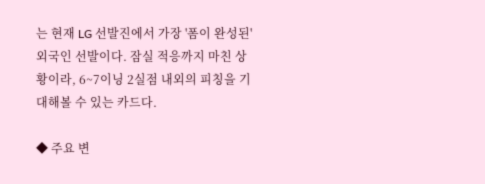는 현재 LG 선발진에서 가장 '폼이 완성된' 외국인 선발이다. 잠실 적응까지 마친 상황이라, 6~7이닝 2실점 내외의 피칭을 기대해볼 수 있는 카드다.

◆ 주요 변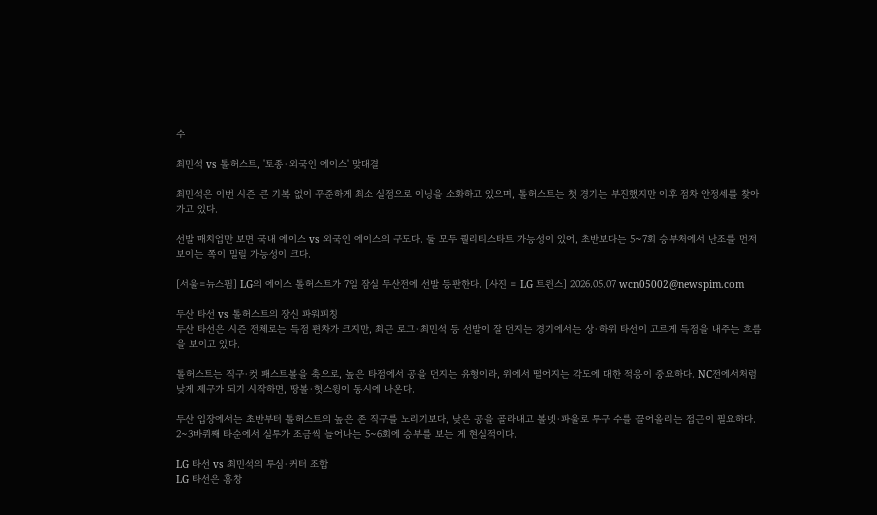수

최민석 vs 톨허스트, '토종·외국인 에이스' 맞대결

최민석은 이번 시즌 큰 기복 없이 꾸준하게 최소 실점으로 이닝을 소화하고 있으며, 톨허스트는 첫 경기는 부진했지만 이후 점차 안정세를 찾아가고 있다.

선발 매치업만 보면 국내 에이스 vs 외국인 에이스의 구도다. 둘 모두 퀄리티스타트 가능성이 있어, 초반보다는 5~7회 승부처에서 난조를 먼저 보이는 쪽이 밀릴 가능성이 크다.

[서울=뉴스핌] LG의 에이스 톨허스트가 7일 잠실 두산전에 선발 등판한다. [사진 = LG 트윈스] 2026.05.07 wcn05002@newspim.com

두산 타선 vs 톨허스트의 장신 파워피칭
두산 타선은 시즌 전체로는 득점 편차가 크지만, 최근 로그·최민석 등 선발이 잘 던지는 경기에서는 상·하위 타선이 고르게 득점을 내주는 흐름을 보이고 있다.

톨허스트는 직구·컷 패스트볼을 축으로, 높은 타점에서 공을 던지는 유형이라, 위에서 떨어지는 각도에 대한 적응이 중요하다. NC전에서처럼 낮게 제구가 되기 시작하면, 땅볼·헛스윙이 동시에 나온다.

두산 입장에서는 초반부터 톨허스트의 높은 존 직구를 노리기보다, 낮은 공을 골라내고 볼넷·파울로 투구 수를 끌어올리는 접근이 필요하다. 2~3바퀴째 타순에서 실투가 조금씩 늘어나는 5~6회에 승부를 보는 게 현실적이다.

LG 타선 vs 최민석의 투심·커터 조합
LG 타선은 홍창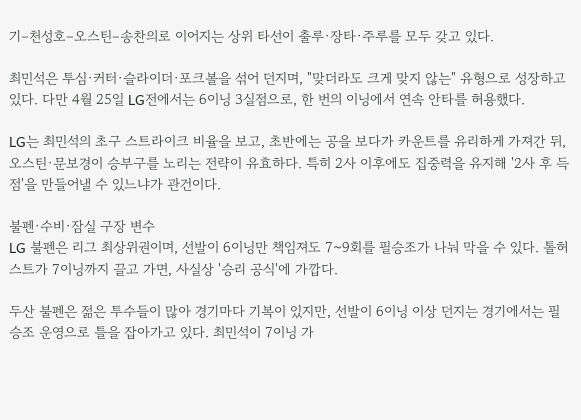기–천성호–오스틴–송찬의로 이어지는 상위 타선이 출루·장타·주루를 모두 갖고 있다.

최민석은 투심·커터·슬라이더·포크볼을 섞어 던지며, "맞더라도 크게 맞지 않는" 유형으로 성장하고 있다. 다만 4월 25일 LG전에서는 6이닝 3실점으로, 한 번의 이닝에서 연속 안타를 허용했다.

LG는 최민석의 초구 스트라이크 비율을 보고, 초반에는 공을 보다가 카운트를 유리하게 가져간 뒤, 오스틴·문보경이 승부구를 노리는 전략이 유효하다. 특히 2사 이후에도 집중력을 유지해 '2사 후 득점'을 만들어낼 수 있느냐가 관건이다.

불펜·수비·잠실 구장 변수
LG 불펜은 리그 최상위권이며, 선발이 6이닝만 책임져도 7~9회를 필승조가 나눠 막을 수 있다. 톨허스트가 7이닝까지 끌고 가면, 사실상 '승리 공식'에 가깝다.

두산 불펜은 젊은 투수들이 많아 경기마다 기복이 있지만, 선발이 6이닝 이상 던지는 경기에서는 필승조 운영으로 틀을 잡아가고 있다. 최민석이 7이닝 가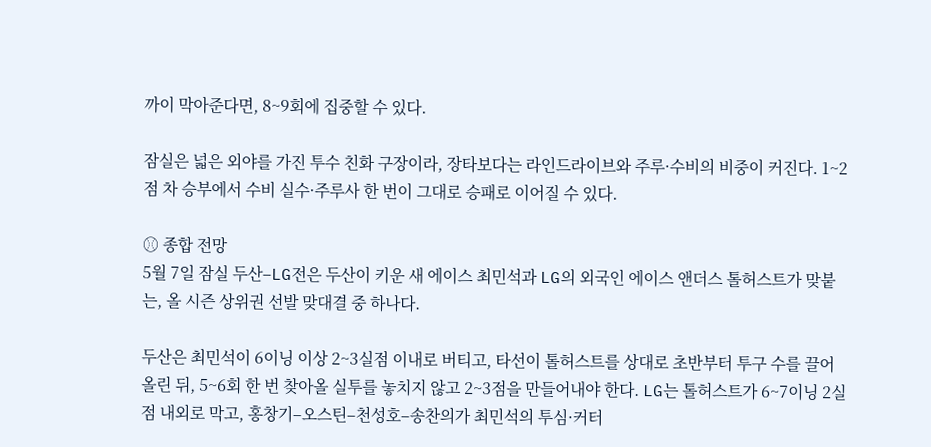까이 막아준다면, 8~9회에 집중할 수 있다.

잠실은 넓은 외야를 가진 투수 친화 구장이라, 장타보다는 라인드라이브와 주루·수비의 비중이 커진다. 1~2점 차 승부에서 수비 실수·주루사 한 번이 그대로 승패로 이어질 수 있다.

⚾ 종합 전망
5월 7일 잠실 두산–LG전은 두산이 키운 새 에이스 최민석과 LG의 외국인 에이스 앤더스 톨허스트가 맞붙는, 올 시즌 상위권 선발 맞대결 중 하나다.

두산은 최민석이 6이닝 이상 2~3실점 이내로 버티고, 타선이 톨허스트를 상대로 초반부터 투구 수를 끌어올린 뒤, 5~6회 한 번 찾아올 실투를 놓치지 않고 2~3점을 만들어내야 한다. LG는 톨허스트가 6~7이닝 2실점 내외로 막고, 홍창기–오스틴–천성호–송찬의가 최민석의 투심·커터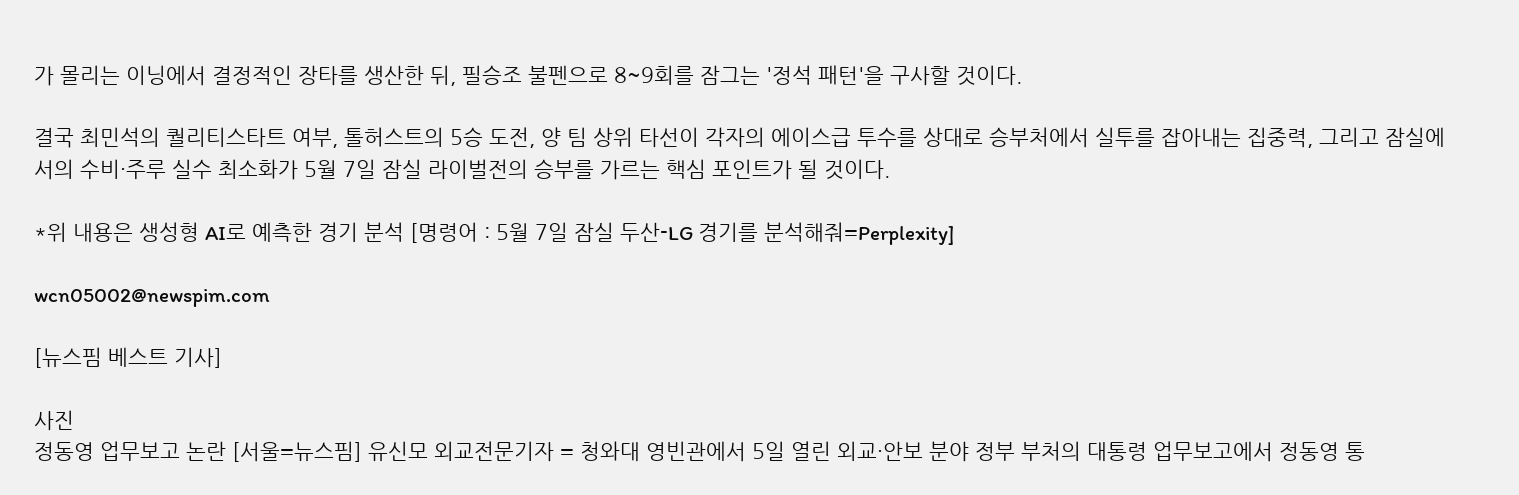가 몰리는 이닝에서 결정적인 장타를 생산한 뒤, 필승조 불펜으로 8~9회를 잠그는 '정석 패턴'을 구사할 것이다.

결국 최민석의 퀄리티스타트 여부, 톨허스트의 5승 도전, 양 팀 상위 타선이 각자의 에이스급 투수를 상대로 승부처에서 실투를 잡아내는 집중력, 그리고 잠실에서의 수비·주루 실수 최소화가 5월 7일 잠실 라이벌전의 승부를 가르는 핵심 포인트가 될 것이다.

*위 내용은 생성형 AI로 예측한 경기 분석 [명령어 : 5월 7일 잠실 두산-LG 경기를 분석해줘=Perplexity]

wcn05002@newspim.com

[뉴스핌 베스트 기사]

사진
정동영 업무보고 논란 [서울=뉴스핌] 유신모 외교전문기자 = 청와대 영빈관에서 5일 열린 외교·안보 분야 정부 부처의 대통령 업무보고에서 정동영 통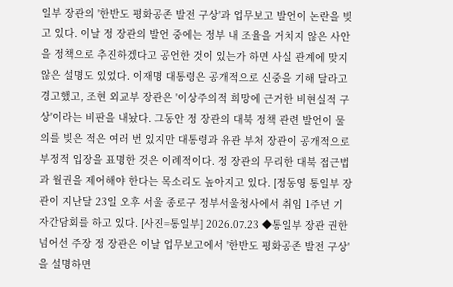일부 장관의 '한반도 평화공존 발전 구상'과 업무보고 발언이 논란을 빚고 있다. 이날 정 장관의 발언 중에는 정부 내 조율을 거치지 않은 사안을 정책으로 추진하겠다고 공언한 것이 있는가 하면 사실 관계에 맞지 않은 설명도 있었다. 이재명 대통령은 공개적으로 신중을 기해 달라고 경고했고, 조현 외교부 장관은 '이상주의적 희망에 근거한 비현실적 구상'이라는 비판을 내놨다. 그동안 정 장관의 대북 정책 관련 발언이 물의를 빚은 적은 여러 번 있지만 대통령과 유관 부처 장관이 공개적으로 부정적 입장을 표명한 것은 이례적이다. 정 장관의 무리한 대북 접근법과 월권을 제어해야 한다는 목소리도 높아지고 있다. [정동영 통일부 장관이 지난달 23일 오후 서울 종로구 정부서울청사에서 취임 1주년 기자간담회를 하고 있다. [사진=통일부] 2026.07.23 ◆통일부 장관 권한 넘어선 주장 정 장관은 이날 업무보고에서 '한반도 평화공존 발전 구상'을 설명하면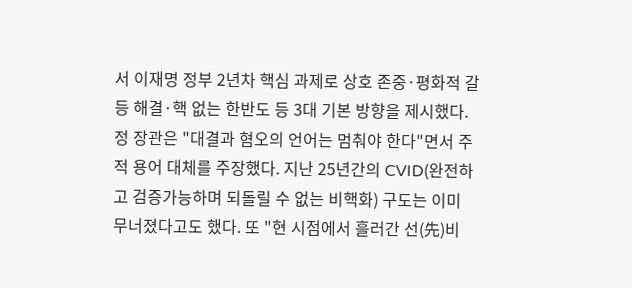서 이재명 정부 2년차 핵심 과제로 상호 존중·평화적 갈등 해결·핵 없는 한반도 등 3대 기본 방향을 제시했다. 정 장관은 "대결과 혐오의 언어는 멈춰야 한다"면서 주적 용어 대체를 주장했다. 지난 25년간의 CVID(완전하고 검증가능하며 되돌릴 수 없는 비핵화) 구도는 이미 무너졌다고도 했다. 또 "현 시점에서 흘러간 선(先)비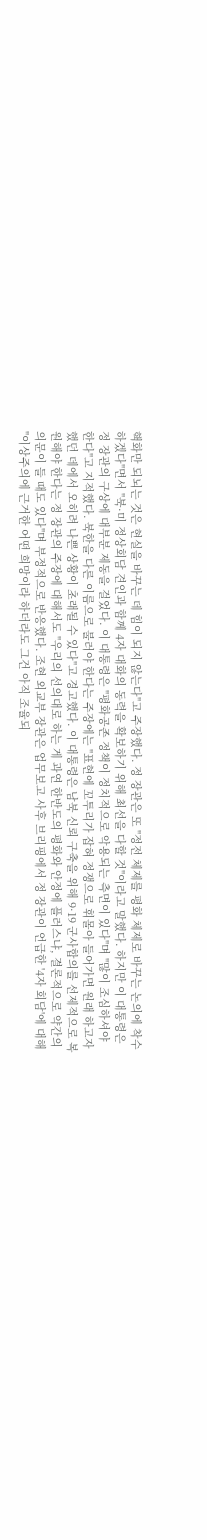핵화만 되뇌는 것은 현실을 바꾸는 데 힘이 되지 않는다"고 주장했다. 정 장관은 또 "정전 체제를 평화 체제로 바꾸는 논의에 착수하겠다"면서 "북·미 정상회담 견인과 함께 4자 대화의 동력을 확보하기 위해 최선을 다할 것"이라고 말했다. 하지만 이 대통령은 정 장관의 구상에 대부분 제동을 걸었다. 이 대통령은 "평화공존 정책이 정치적으로 악용되는 측면이 있다"며 "많이 조심하셔야 한다"고 지적했다. 북한을 다른 이름으로 불러야 한다는 주장에는 "표현에 꼬투리가 잡혀 정쟁으로 휘몰아 들어가면 원래 하고자 했던 데에서 오히려 나쁜 상황이 초래될 수 있다"고 경고했다. 이 대통령은 남북 신뢰 구축을 위해 9·19 군사합의를 선제적으로 복원해야 한다는 정 장관의 주장에 대해서도 "우리의 선의대로 하는 게 과연 한반도의 평화와 안정에 플러스냐, 결론적으로 약간의 의문이 들 때도 있다"며 부정적으로 반응했다. 조현 외교부 장관은 업무보고 사후 브리핑에서 정 장관이 언급한 '4자 회담'에 대해 "이상주의에 근거한 어떤 희망이라 하더라도 그건 아직 조율되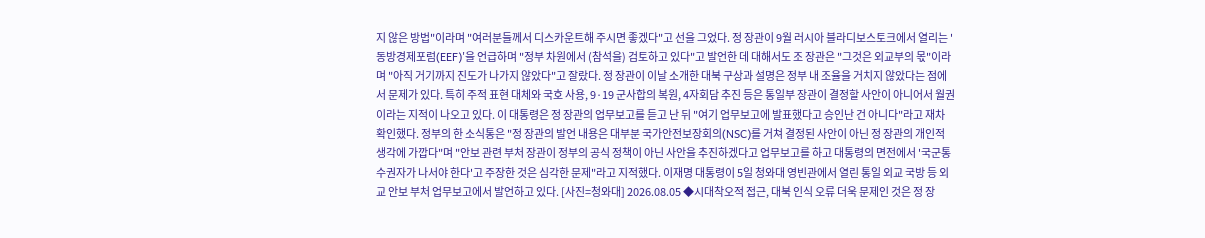지 않은 방법"이라며 "여러분들께서 디스카운트해 주시면 좋겠다"고 선을 그었다. 정 장관이 9월 러시아 블라디보스토크에서 열리는 '동방경제포럼(EEF)'을 언급하며 "정부 차원에서 (참석을) 검토하고 있다"고 발언한 데 대해서도 조 장관은 "그것은 외교부의 몫"이라며 "아직 거기까지 진도가 나가지 않았다"고 잘랐다. 정 장관이 이날 소개한 대북 구상과 설명은 정부 내 조율을 거치지 않았다는 점에서 문제가 있다. 특히 주적 표현 대체와 국호 사용, 9·19 군사합의 복원, 4자회담 추진 등은 통일부 장관이 결정할 사안이 아니어서 월권이라는 지적이 나오고 있다. 이 대통령은 정 장관의 업무보고를 듣고 난 뒤 "여기 업무보고에 발표했다고 승인난 건 아니다"라고 재차 확인했다. 정부의 한 소식통은 "정 장관의 발언 내용은 대부분 국가안전보장회의(NSC)를 거쳐 결정된 사안이 아닌 정 장관의 개인적 생각에 가깝다"며 "안보 관련 부처 장관이 정부의 공식 정책이 아닌 사안을 추진하겠다고 업무보고를 하고 대통령의 면전에서 '국군통수권자가 나서야 한다'고 주장한 것은 심각한 문제"라고 지적했다. 이재명 대통령이 5일 청와대 영빈관에서 열린 통일 외교 국방 등 외교 안보 부처 업무보고에서 발언하고 있다. [사진=청와대] 2026.08.05 ◆시대착오적 접근, 대북 인식 오류 더욱 문제인 것은 정 장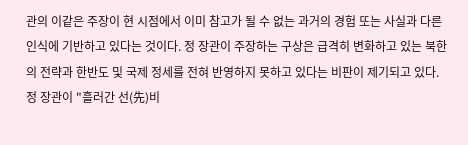관의 이같은 주장이 현 시점에서 이미 참고가 될 수 없는 과거의 경험 또는 사실과 다른 인식에 기반하고 있다는 것이다. 정 장관이 주장하는 구상은 급격히 변화하고 있는 북한의 전략과 한반도 및 국제 정세를 전혀 반영하지 못하고 있다는 비판이 제기되고 있다. 정 장관이 "흘러간 선(先)비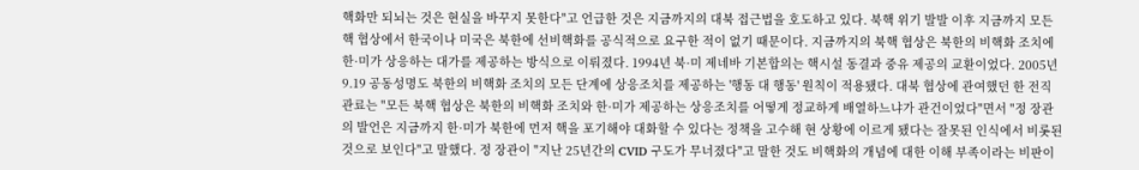핵화만 되뇌는 것은 현실을 바꾸지 못한다"고 언급한 것은 지금까지의 대북 접근법을 호도하고 있다. 북핵 위기 발발 이후 지금까지 모든 핵 협상에서 한국이나 미국은 북한에 선비핵화를 공식적으로 요구한 적이 없기 때문이다. 지금까지의 북핵 협상은 북한의 비핵화 조치에 한·미가 상응하는 대가를 제공하는 방식으로 이뤄졌다. 1994년 북·미 제네바 기본합의는 핵시설 동결과 중유 제공의 교환이었다. 2005년 9.19 공동성명도 북한의 비핵화 조치의 모든 단계에 상응조치를 제공하는 '행동 대 행동' 원칙이 적용됐다. 대북 협상에 관여했던 한 전직 관료는 "모든 북핵 협상은 북한의 비핵화 조치와 한·미가 제공하는 상응조치를 어떻게 정교하게 배열하느냐가 관건이었다"면서 "정 장관의 발언은 지금까지 한·미가 북한에 먼저 핵을 포기해야 대화할 수 있다는 정책을 고수해 현 상황에 이르게 됐다는 잘못된 인식에서 비롯된 것으로 보인다"고 말했다. 정 장관이 "지난 25년간의 CVID 구도가 무너졌다"고 말한 것도 비핵화의 개념에 대한 이해 부족이라는 비판이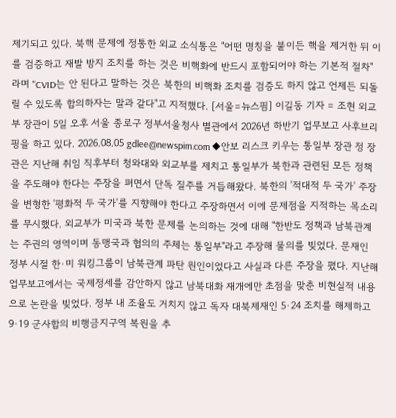제기되고 있다. 북핵 문제에 정통한 외교 소식통은 "어떤 명칭을 붙이든 핵을 제거한 뒤 이를 검증하고 재발 방지 조치를 하는 것은 비핵화에 반드시 포함되어야 하는 기본적 절차"라며 "CVID는 안 된다고 말하는 것은 북한의 비핵화 조치를 검증도 하지 않고 언제든 되돌릴 수 있도록 합의하자는 말과 같다"고 지적했다. [서울=뉴스핌] 이길동 기자 = 조현 외교부 장관이 5일 오후 서울 종로구 정부서울청사 별관에서 2026년 하반기 업무보고 사후브리핑을 하고 있다. 2026.08.05 gdlee@newspim.com ◆안보 리스크 키우는 통일부 장관 정 장관은 지난해 취임 직후부터 청와대와 외교부를 제치고 통일부가 북한과 관련된 모든 정책을 주도해야 한다는 주장을 펴면서 단독 질주를 거듭해왔다. 북한의 '적대적 두 국가' 주장을 변형한 '평화적 두 국가'를 지향해야 한다고 주장하면서 이에 문제점을 지적하는 목소리를 무시했다. 외교부가 미국과 북한 문제를 논의하는 것에 대해 "한반도 정책과 남북관계는 주권의 영역이며 동맹국과 협의의 주체는 통일부"라고 주장해 물의를 빚었다. 문재인 정부 시절 한·미 워킹그룹이 남북관계 파탄 원인이었다고 사실과 다른 주장을 폈다. 지난해 업무보고에서는 국제정세를 감안하지 않고 남북대화 재개에만 초점을 맞춘 비현실적 내용으로 논란을 빚었다. 정부 내 조율도 거치지 않고 독자 대북제재인 5·24 조치를 해제하고 9·19 군사합의 비행금지구역 복원을 추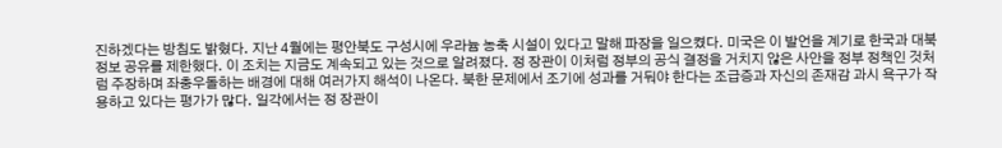진하겠다는 방침도 밝혔다. 지난 4월에는 평안북도 구성시에 우라늄 농축 시설이 있다고 말해 파장을 일으켰다. 미국은 이 발언을 계기로 한국과 대북정보 공유를 제한했다. 이 조치는 지금도 계속되고 있는 것으로 알려졌다. 정 장관이 이처럼 정부의 공식 결정을 거치지 않은 사안을 정부 정책인 것처럼 주장하며 좌충우돌하는 배경에 대해 여러가지 해석이 나온다. 북한 문제에서 조기에 성과를 거둬야 한다는 조급증과 자신의 존재감 과시 욕구가 작용하고 있다는 평가가 많다. 일각에서는 정 장관이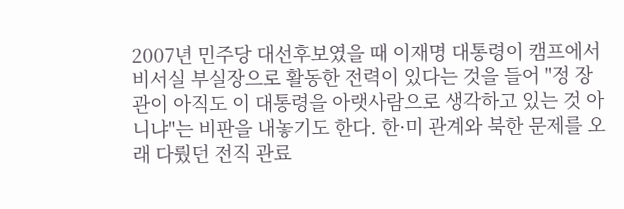2007년 민주당 대선후보였을 때 이재명 대통령이 캠프에서 비서실 부실장으로 활동한 전력이 있다는 것을 들어 "정 장관이 아직도 이 대통령을 아랫사람으로 생각하고 있는 것 아니냐"는 비판을 내놓기도 한다. 한·미 관계와 북한 문제를 오래 다뤘던 전직 관료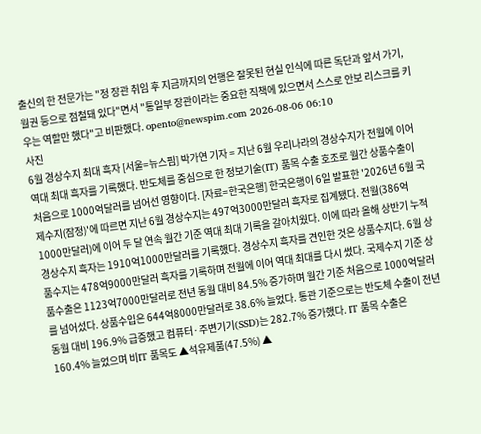출신의 한 전문가는 "정 장관 취임 후 지금까지의 언행은 잘못된 현실 인식에 따른 독단과 앞서 가기, 월권 등으로 점철돼 있다"면서 "통일부 장관이라는 중요한 직책에 있으면서 스스로 안보 리스크를 키우는 역할만 했다"고 비판했다. opento@newspim.com 2026-08-06 06:10
사진
6월 경상수지 최대 흑자 [서울=뉴스핌] 박가연 기자 = 지난 6월 우리나라의 경상수지가 전월에 이어 역대 최대 흑자를 기록했다. 반도체를 중심으로 한 정보기술(IT) 품목 수출 호조로 월간 상품수출이 처음으로 1000억달러를 넘어선 영향이다. [자료=한국은행] 한국은행이 6일 발표한 '2026년 6월 국제수지(잠정)'에 따르면 지난 6월 경상수지는 497억3000만달러 흑자로 집계됐다. 전월(386억1000만달러)에 이어 두 달 연속 월간 기준 역대 최대 기록을 갈아치웠다. 이에 따라 올해 상반기 누적 경상수지 흑자는 1910억1000만달러를 기록했다. 경상수지 흑자를 견인한 것은 상품수지다. 6월 상품수지는 478억9000만달러 흑자를 기록하며 전월에 이어 역대 최대를 다시 썼다. 국제수지 기준 상품수출은 1123억7000만달러로 전년 동월 대비 84.5% 증가하며 월간 기준 처음으로 1000억달러를 넘어섰다. 상품수입은 644억8000만달러로 38.6% 늘었다. 통관 기준으로는 반도체 수출이 전년 동월 대비 196.9% 급증했고 컴퓨터·주변기기(SSD)는 282.7% 증가했다. IT 품목 수출은 160.4% 늘었으며 비IT 품목도 ▲석유제품(47.5%) ▲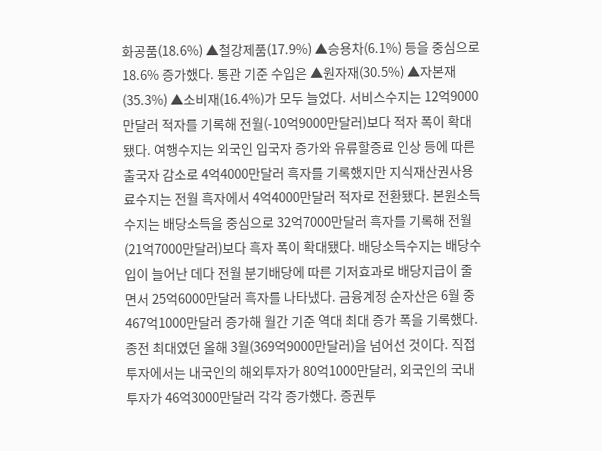화공품(18.6%) ▲철강제품(17.9%) ▲승용차(6.1%) 등을 중심으로 18.6% 증가했다. 통관 기준 수입은 ▲원자재(30.5%) ▲자본재(35.3%) ▲소비재(16.4%)가 모두 늘었다. 서비스수지는 12억9000만달러 적자를 기록해 전월(-10억9000만달러)보다 적자 폭이 확대됐다. 여행수지는 외국인 입국자 증가와 유류할증료 인상 등에 따른 출국자 감소로 4억4000만달러 흑자를 기록했지만 지식재산권사용료수지는 전월 흑자에서 4억4000만달러 적자로 전환됐다. 본원소득수지는 배당소득을 중심으로 32억7000만달러 흑자를 기록해 전월(21억7000만달러)보다 흑자 폭이 확대됐다. 배당소득수지는 배당수입이 늘어난 데다 전월 분기배당에 따른 기저효과로 배당지급이 줄면서 25억6000만달러 흑자를 나타냈다. 금융계정 순자산은 6월 중 467억1000만달러 증가해 월간 기준 역대 최대 증가 폭을 기록했다. 종전 최대였던 올해 3월(369억9000만달러)을 넘어선 것이다. 직접투자에서는 내국인의 해외투자가 80억1000만달러, 외국인의 국내투자가 46억3000만달러 각각 증가했다. 증권투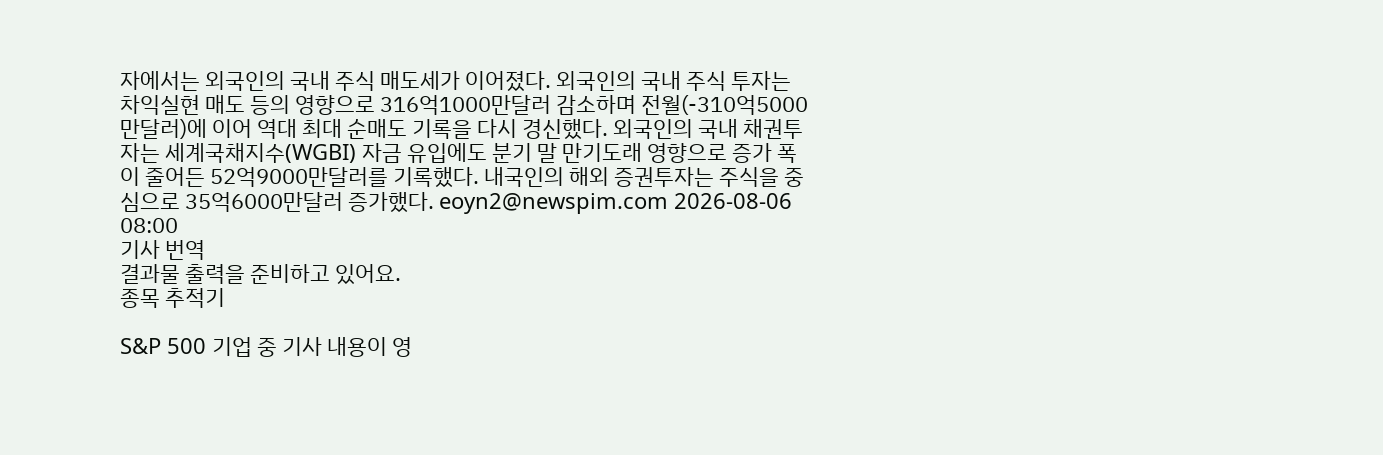자에서는 외국인의 국내 주식 매도세가 이어졌다. 외국인의 국내 주식 투자는 차익실현 매도 등의 영향으로 316억1000만달러 감소하며 전월(-310억5000만달러)에 이어 역대 최대 순매도 기록을 다시 경신했다. 외국인의 국내 채권투자는 세계국채지수(WGBI) 자금 유입에도 분기 말 만기도래 영향으로 증가 폭이 줄어든 52억9000만달러를 기록했다. 내국인의 해외 증권투자는 주식을 중심으로 35억6000만달러 증가했다. eoyn2@newspim.com 2026-08-06 08:00
기사 번역
결과물 출력을 준비하고 있어요.
종목 추적기

S&P 500 기업 중 기사 내용이 영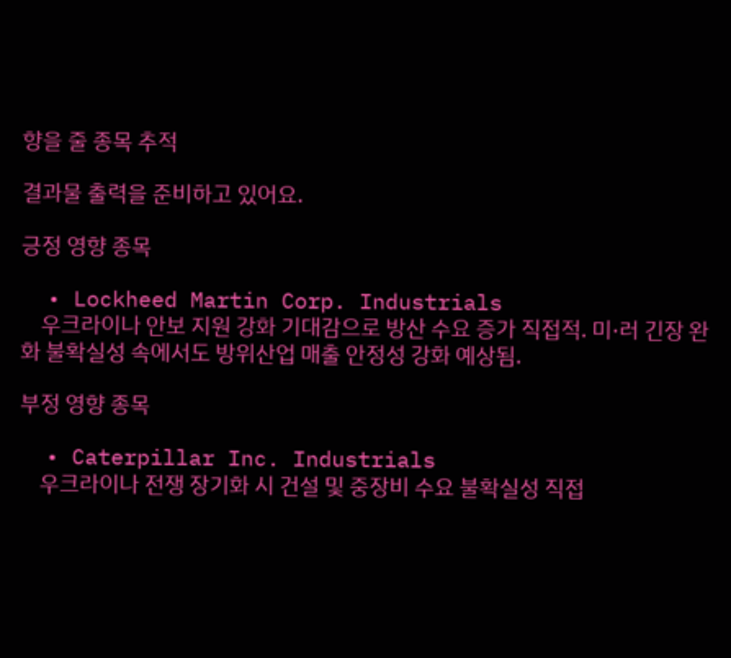향을 줄 종목 추적

결과물 출력을 준비하고 있어요.

긍정 영향 종목

  • Lockheed Martin Corp. Industrials
    우크라이나 안보 지원 강화 기대감으로 방산 수요 증가 직접적. 미·러 긴장 완화 불확실성 속에서도 방위산업 매출 안정성 강화 예상됨.

부정 영향 종목

  • Caterpillar Inc. Industrials
    우크라이나 전쟁 장기화 시 건설 및 중장비 수요 불확실성 직접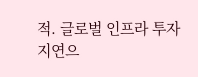적. 글로벌 인프라 투자 지연으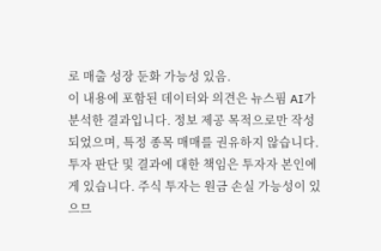로 매출 성장 둔화 가능성 있음.
이 내용에 포함된 데이터와 의견은 뉴스핌 AI가 분석한 결과입니다. 정보 제공 목적으로만 작성되었으며, 특정 종목 매매를 권유하지 않습니다. 투자 판단 및 결과에 대한 책임은 투자자 본인에게 있습니다. 주식 투자는 원금 손실 가능성이 있으므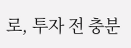로, 투자 전 충분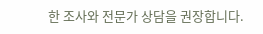한 조사와 전문가 상담을 권장합니다.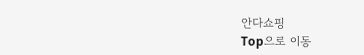안다쇼핑
Top으로 이동